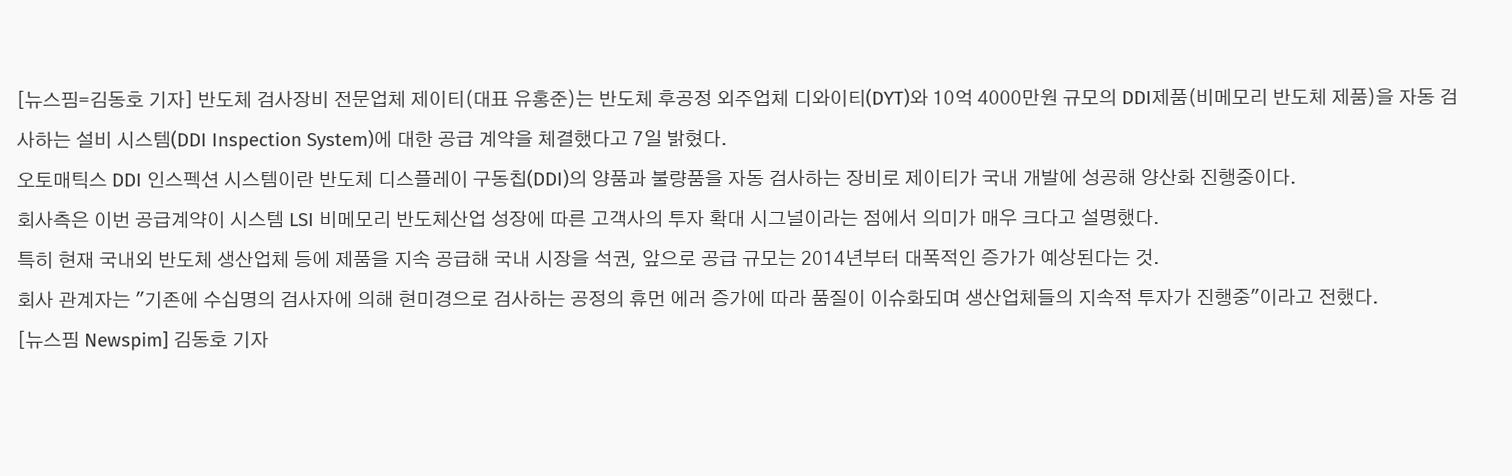[뉴스핌=김동호 기자] 반도체 검사장비 전문업체 제이티(대표 유홍준)는 반도체 후공정 외주업체 디와이티(DYT)와 10억 4000만원 규모의 DDI제품(비메모리 반도체 제품)을 자동 검사하는 설비 시스템(DDI Inspection System)에 대한 공급 계약을 체결했다고 7일 밝혔다.
오토매틱스 DDI 인스펙션 시스템이란 반도체 디스플레이 구동칩(DDI)의 양품과 불량품을 자동 검사하는 장비로 제이티가 국내 개발에 성공해 양산화 진행중이다.
회사측은 이번 공급계약이 시스템 LSI 비메모리 반도체산업 성장에 따른 고객사의 투자 확대 시그널이라는 점에서 의미가 매우 크다고 설명했다.
특히 현재 국내외 반도체 생산업체 등에 제품을 지속 공급해 국내 시장을 석권, 앞으로 공급 규모는 2014년부터 대폭적인 증가가 예상된다는 것.
회사 관계자는 "기존에 수십명의 검사자에 의해 현미경으로 검사하는 공정의 휴먼 에러 증가에 따라 품질이 이슈화되며 생산업체들의 지속적 투자가 진행중"이라고 전했다.
[뉴스핌 Newspim] 김동호 기자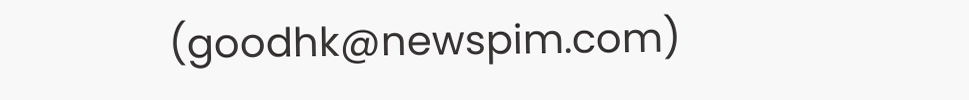(goodhk@newspim.com)